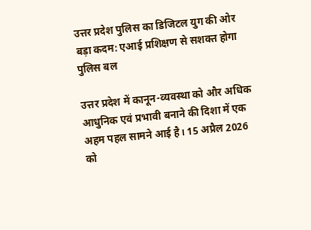उत्तर प्रदेश पुलिस का डिजिटल युग की ओर बड़ा कदम: एआई प्रशिक्षण से सशक्त होगा पुलिस बल

उत्तर प्रदेश में कानून-व्यवस्था को और अधिक आधुनिक एवं प्रभावी बनाने की दिशा में एक अहम पहल सामने आई है। 15 अप्रैल 2026 को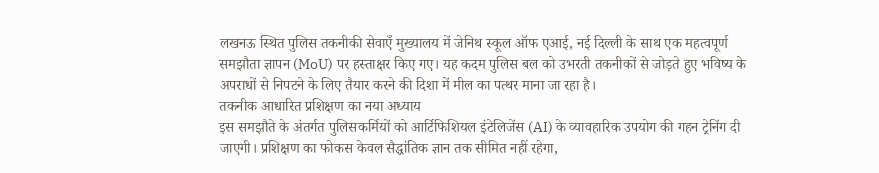लखनऊ स्थित पुलिस तकनीकी सेवाएँ मुख्यालय में जेनिथ स्कूल ऑफ एआई, नई दिल्ली के साथ एक महत्वपूर्ण समझौता ज्ञापन (MoU) पर हस्ताक्षर किए गए। यह कदम पुलिस बल को उभरती तकनीकों से जोड़ते हुए भविष्य के अपराधों से निपटने के लिए तैयार करने की दिशा में मील का पत्थर माना जा रहा है।
तकनीक आधारित प्रशिक्षण का नया अध्याय
इस समझौते के अंतर्गत पुलिसकर्मियों को आर्टिफिशियल इंटेलिजेंस (AI) के व्यावहारिक उपयोग की गहन ट्रेनिंग दी जाएगी। प्रशिक्षण का फोकस केवल सैद्धांतिक ज्ञान तक सीमित नहीं रहेगा,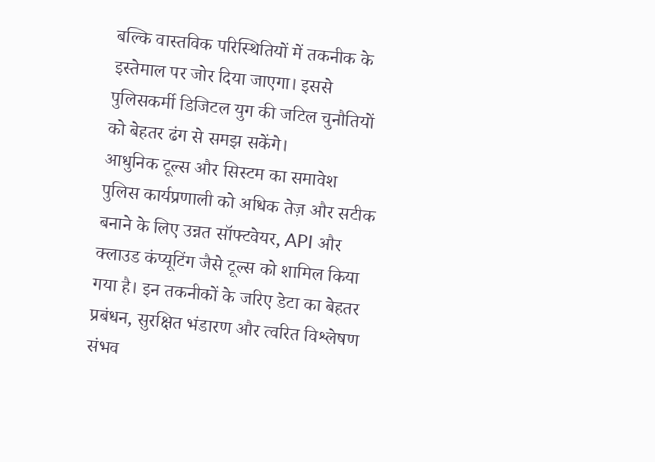बल्कि वास्तविक परिस्थितियों में तकनीक के इस्तेमाल पर जोर दिया जाएगा। इससे पुलिसकर्मी डिजिटल युग की जटिल चुनौतियों को बेहतर ढंग से समझ सकेंगे।
आधुनिक टूल्स और सिस्टम का समावेश
पुलिस कार्यप्रणाली को अधिक तेज़ और सटीक बनाने के लिए उन्नत सॉफ्टवेयर, API और क्लाउड कंप्यूटिंग जैसे टूल्स को शामिल किया गया है। इन तकनीकों के जरिए डेटा का बेहतर प्रबंधन, सुरक्षित भंडारण और त्वरित विश्लेषण संभव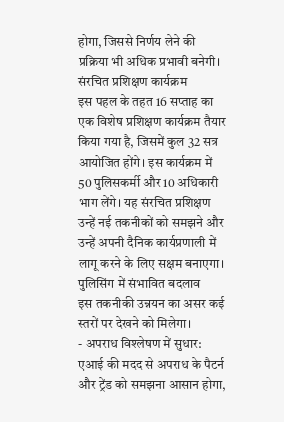होगा, जिससे निर्णय लेने की प्रक्रिया भी अधिक प्रभावी बनेगी।
संरचित प्रशिक्षण कार्यक्रम
इस पहल के तहत 16 सप्ताह का एक विशेष प्रशिक्षण कार्यक्रम तैयार किया गया है, जिसमें कुल 32 सत्र आयोजित होंगे। इस कार्यक्रम में 50 पुलिसकर्मी और 10 अधिकारी भाग लेंगे। यह संरचित प्रशिक्षण उन्हें नई तकनीकों को समझने और उन्हें अपनी दैनिक कार्यप्रणाली में लागू करने के लिए सक्षम बनाएगा।
पुलिसिंग में संभावित बदलाव
इस तकनीकी उन्नयन का असर कई स्तरों पर देखने को मिलेगा।
- अपराध विश्लेषण में सुधार: एआई की मदद से अपराध के पैटर्न और ट्रेंड को समझना आसान होगा,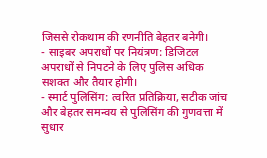जिससे रोकथाम की रणनीति बेहतर बनेगी।
- साइबर अपराधों पर नियंत्रण: डिजिटल अपराधों से निपटने के लिए पुलिस अधिक सशक्त और तैयार होगी।
- स्मार्ट पुलिसिंग: त्वरित प्रतिक्रिया, सटीक जांच और बेहतर समन्वय से पुलिसिंग की गुणवत्ता में सुधार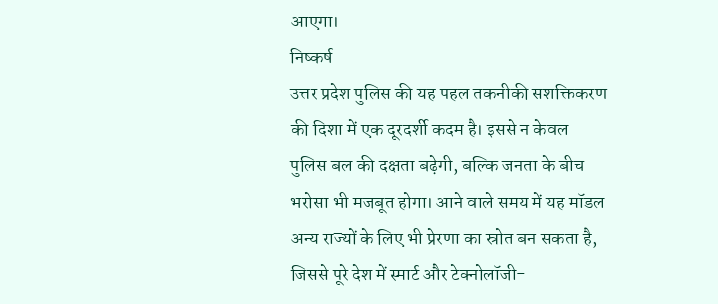आएगा।
निष्कर्ष
उत्तर प्रदेश पुलिस की यह पहल तकनीकी सशक्तिकरण की दिशा में एक दूरदर्शी कदम है। इससे न केवल पुलिस बल की दक्षता बढ़ेगी, बल्कि जनता के बीच भरोसा भी मजबूत होगा। आने वाले समय में यह मॉडल अन्य राज्यों के लिए भी प्रेरणा का स्रोत बन सकता है, जिससे पूरे देश में स्मार्ट और टेक्नोलॉजी-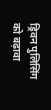ड्रिवन पुलिसिंग को बढ़ावा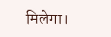मिलेगा।